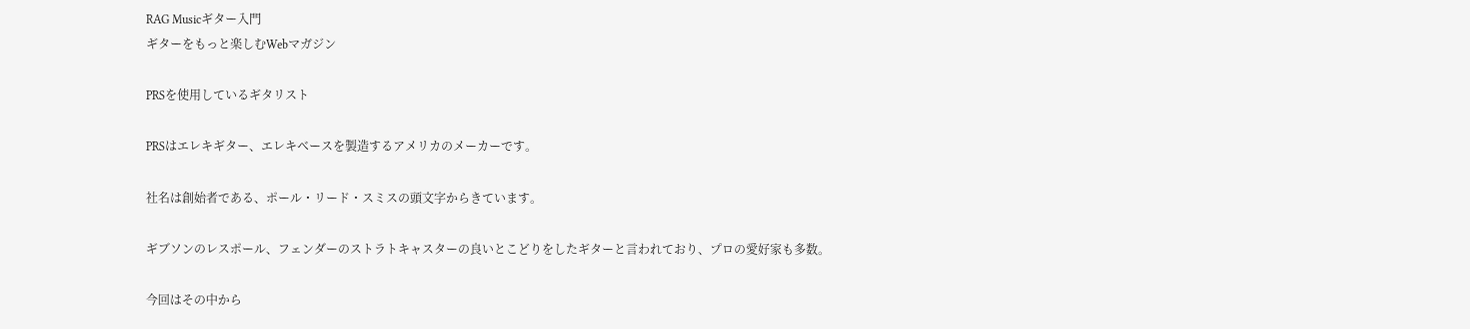RAG Musicギター入門
ギターをもっと楽しむWebマガジン

PRSを使用しているギタリスト

PRSはエレキギター、エレキベースを製造するアメリカのメーカーです。

社名は創始者である、ポール・リード・スミスの頭文字からきています。

ギブソンのレスポール、フェンダーのストラトキャスターの良いとこどりをしたギターと言われており、プロの愛好家も多数。

今回はその中から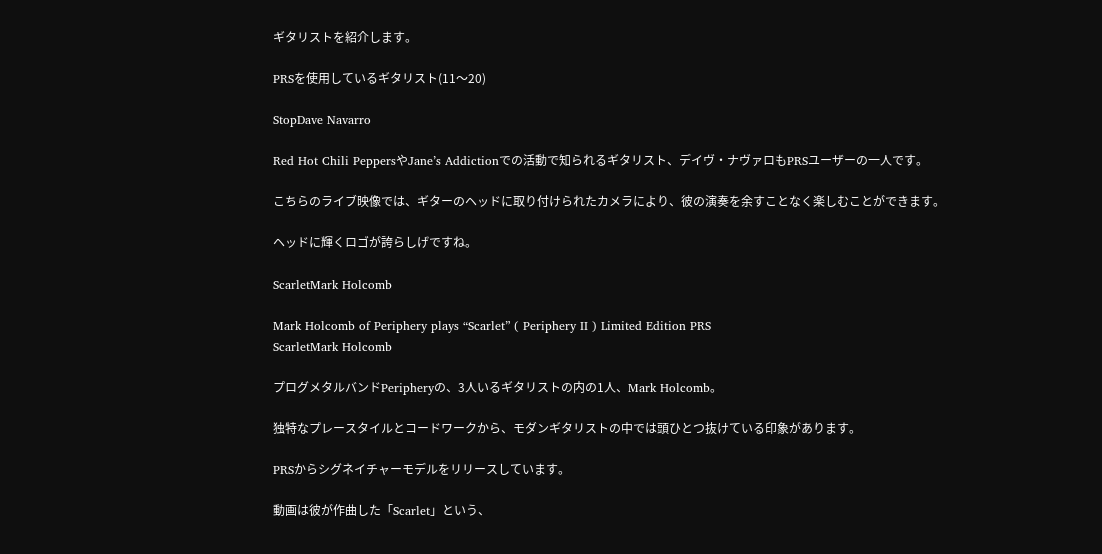ギタリストを紹介します。

PRSを使用しているギタリスト(11〜20)

StopDave Navarro

Red Hot Chili PeppersやJane’s Addictionでの活動で知られるギタリスト、デイヴ・ナヴァロもPRSユーザーの一人です。

こちらのライブ映像では、ギターのヘッドに取り付けられたカメラにより、彼の演奏を余すことなく楽しむことができます。

ヘッドに輝くロゴが誇らしげですね。

ScarletMark Holcomb

Mark Holcomb of Periphery plays “Scarlet” ( Periphery II ) Limited Edition PRS
ScarletMark Holcomb

プログメタルバンドPeripheryの、3人いるギタリストの内の1人、Mark Holcomb。

独特なプレースタイルとコードワークから、モダンギタリストの中では頭ひとつ抜けている印象があります。

PRSからシグネイチャーモデルをリリースしています。

動画は彼が作曲した「Scarlet」という、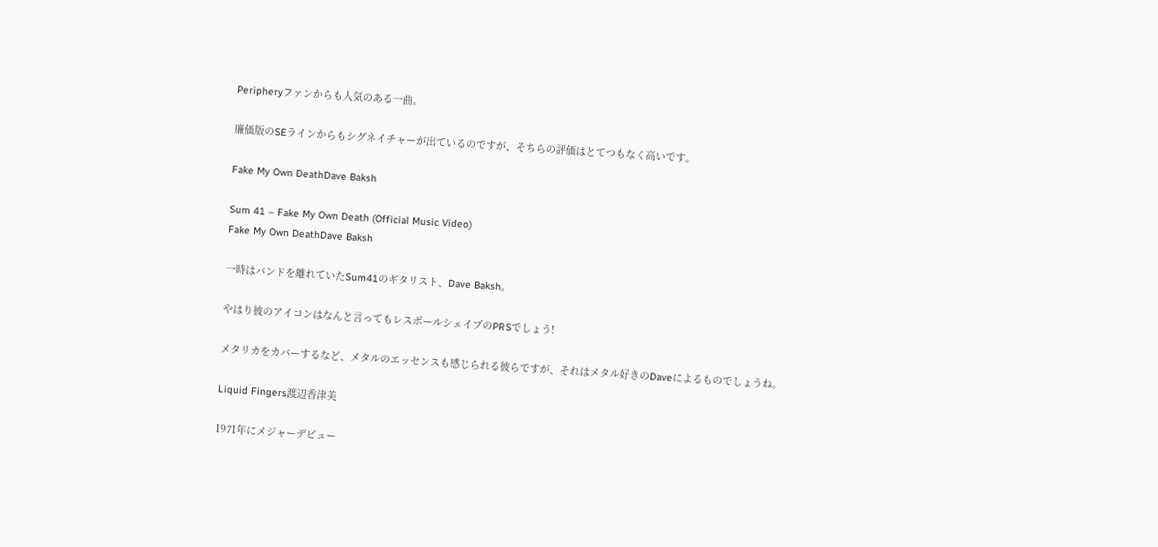Peripheryファンからも人気のある一曲。

廉価版のSEラインからもシグネイチャーが出ているのですが、そちらの評価はとてつもなく高いです。

Fake My Own DeathDave Baksh

Sum 41 – Fake My Own Death (Official Music Video)
Fake My Own DeathDave Baksh

一時はバンドを離れていたSum41のギタリスト、Dave Baksh。

やはり彼のアイコンはなんと言ってもレスポールシェイプのPRSでしょう!

メタリカをカバーするなど、メタルのエッセンスも感じられる彼らですが、それはメタル好きのDaveによるものでしょうね。

Liquid Fingers渡辺香津美

1971年にメジャーデビュー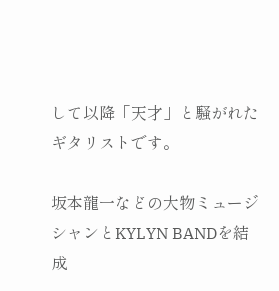して以降「天才」と騒がれたギタリストです。

坂本龍一などの大物ミュージシャンとKYLYN BANDを結成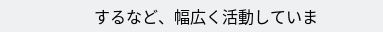するなど、幅広く活動していま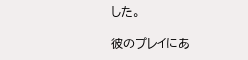した。

彼のプレイにあ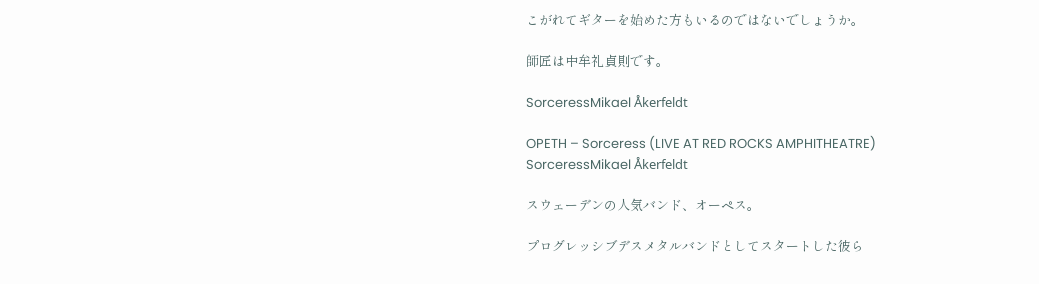こがれてギターを始めた方もいるのではないでしょうか。

師匠は中牟礼貞則です。

SorceressMikael Åkerfeldt

OPETH – Sorceress (LIVE AT RED ROCKS AMPHITHEATRE)
SorceressMikael Åkerfeldt

スウェーデンの人気バンド、オーペス。

プログレッシブデスメタルバンドとしてスタートした彼ら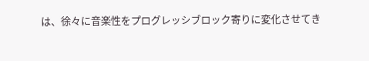は、徐々に音楽性をプログレッシブロック寄りに変化させてき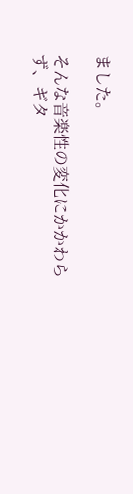ました。

そんな音楽性の変化にかかわらず、ギタ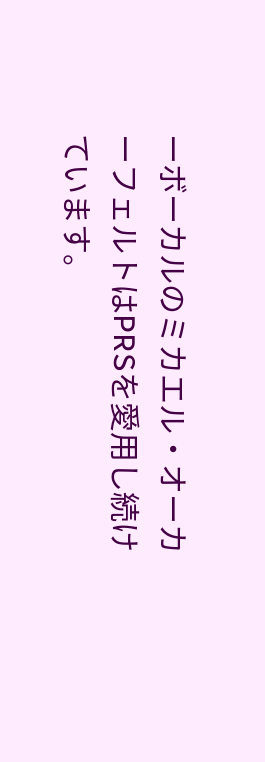ーボーカルのミカエル・オーカーフェルトはPRSを愛用し続けています。